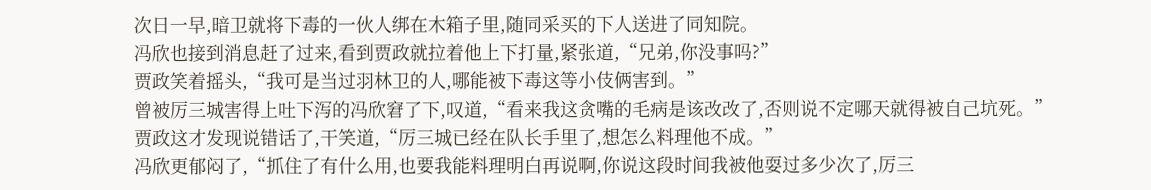次日一早,暗卫就将下毒的一伙人绑在木箱子里,随同采买的下人送进了同知院。
冯欣也接到消息赶了过来,看到贾政就拉着他上下打量,紧张道,“兄弟,你没事吗?”
贾政笑着摇头,“我可是当过羽林卫的人,哪能被下毒这等小伎俩害到。”
曾被厉三城害得上吐下泻的冯欣窘了下,叹道,“看来我这贪嘴的毛病是该改改了,否则说不定哪天就得被自己坑死。”
贾政这才发现说错话了,干笑道,“厉三城已经在队长手里了,想怎么料理他不成。”
冯欣更郁闷了,“抓住了有什么用,也要我能料理明白再说啊,你说这段时间我被他耍过多少次了,厉三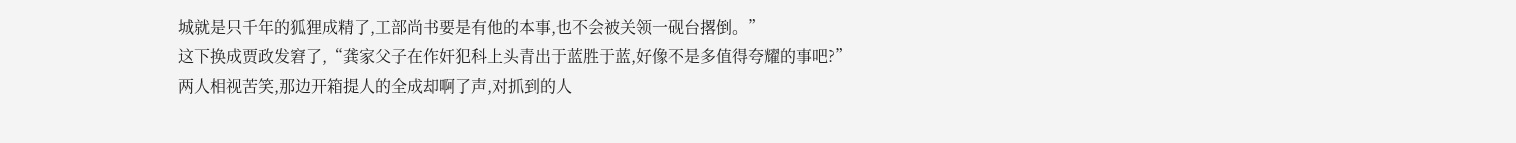城就是只千年的狐狸成精了,工部尚书要是有他的本事,也不会被关领一砚台撂倒。”
这下换成贾政发窘了,“龚家父子在作奸犯科上头青出于蓝胜于蓝,好像不是多值得夸耀的事吧?”
两人相视苦笑,那边开箱提人的全成却啊了声,对抓到的人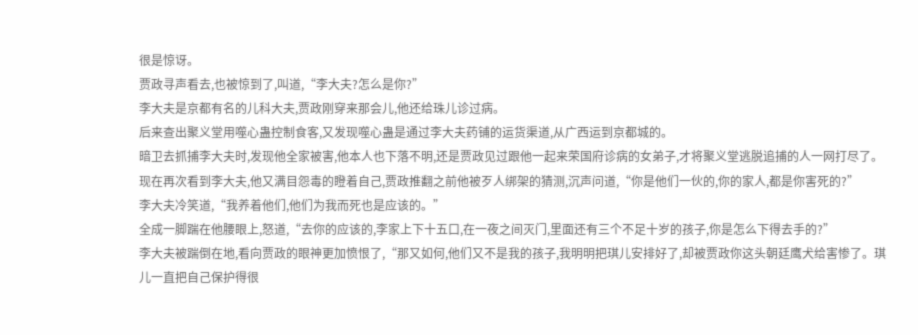很是惊讶。
贾政寻声看去,也被惊到了,叫道,“李大夫?怎么是你?”
李大夫是京都有名的儿科大夫,贾政刚穿来那会儿,他还给珠儿诊过病。
后来查出聚义堂用噬心蛊控制食客,又发现噬心蛊是通过李大夫药铺的运货渠道,从广西运到京都城的。
暗卫去抓捕李大夫时,发现他全家被害,他本人也下落不明,还是贾政见过跟他一起来荣国府诊病的女弟子,才将聚义堂逃脱追捕的人一网打尽了。
现在再次看到李大夫,他又满目怨毒的瞪着自己,贾政推翻之前他被歹人绑架的猜测,沉声问道,“你是他们一伙的,你的家人,都是你害死的?”
李大夫冷笑道,“我养着他们,他们为我而死也是应该的。”
全成一脚踹在他腰眼上,怒道,“去你的应该的,李家上下十五口,在一夜之间灭门,里面还有三个不足十岁的孩子,你是怎么下得去手的?”
李大夫被踹倒在地,看向贾政的眼神更加愤恨了,“那又如何,他们又不是我的孩子,我明明把琪儿安排好了,却被贾政你这头朝廷鹰犬给害惨了。琪儿一直把自己保护得很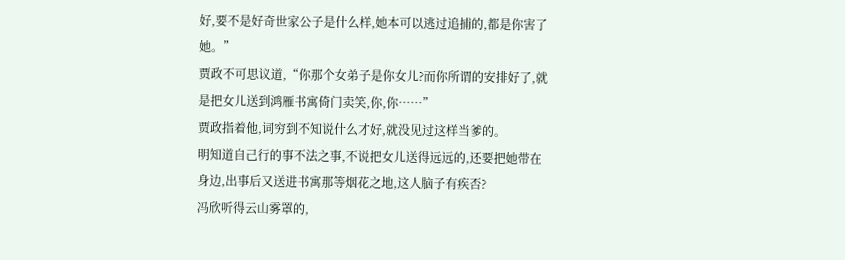好,要不是好奇世家公子是什么样,她本可以逃过追捕的,都是你害了她。”
贾政不可思议道,“你那个女弟子是你女儿?而你所谓的安排好了,就是把女儿送到鸿雁书寓倚门卖笑,你,你……”
贾政指着他,词穷到不知说什么才好,就没见过这样当爹的。
明知道自己行的事不法之事,不说把女儿送得远远的,还要把她带在身边,出事后又送进书寓那等烟花之地,这人脑子有疾否?
冯欣听得云山雾罩的,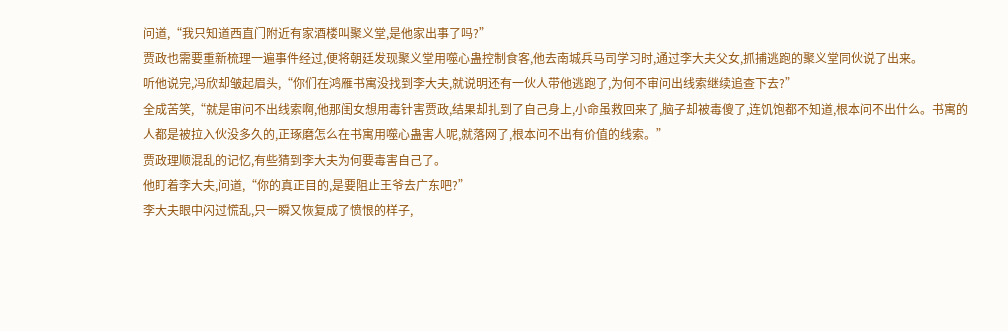问道,“我只知道西直门附近有家酒楼叫聚义堂,是他家出事了吗?”
贾政也需要重新梳理一遍事件经过,便将朝廷发现聚义堂用噬心蛊控制食客,他去南城兵马司学习时,通过李大夫父女,抓捕逃跑的聚义堂同伙说了出来。
听他说完,冯欣却皱起眉头,“你们在鸿雁书寓没找到李大夫,就说明还有一伙人带他逃跑了,为何不审问出线索继续追查下去?”
全成苦笑,“就是审问不出线索啊,他那闺女想用毒针害贾政,结果却扎到了自己身上,小命虽救回来了,脑子却被毒傻了,连饥饱都不知道,根本问不出什么。书寓的人都是被拉入伙没多久的,正琢磨怎么在书寓用噬心蛊害人呢,就落网了,根本问不出有价值的线索。”
贾政理顺混乱的记忆,有些猜到李大夫为何要毒害自己了。
他盯着李大夫,问道,“你的真正目的,是要阻止王爷去广东吧?”
李大夫眼中闪过慌乱,只一瞬又恢复成了愤恨的样子,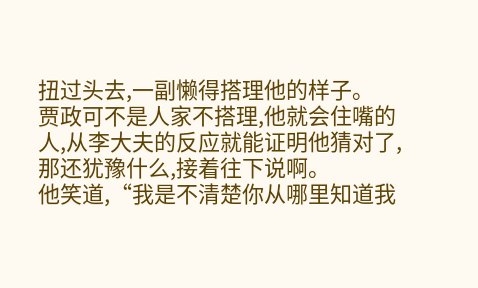扭过头去,一副懒得搭理他的样子。
贾政可不是人家不搭理,他就会住嘴的人,从李大夫的反应就能证明他猜对了,那还犹豫什么,接着往下说啊。
他笑道,“我是不清楚你从哪里知道我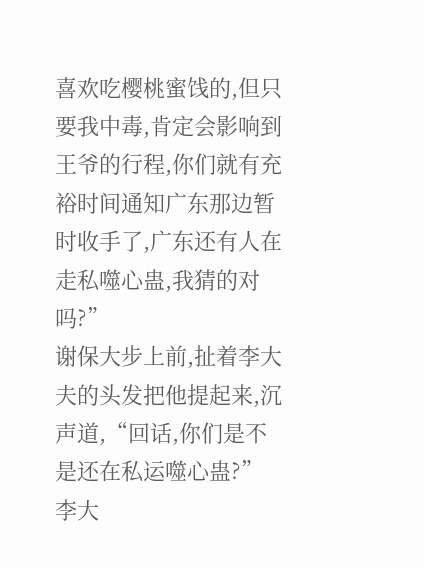喜欢吃樱桃蜜饯的,但只要我中毒,肯定会影响到王爷的行程,你们就有充裕时间通知广东那边暂时收手了,广东还有人在走私噬心蛊,我猜的对吗?”
谢保大步上前,扯着李大夫的头发把他提起来,沉声道,“回话,你们是不是还在私运噬心蛊?”
李大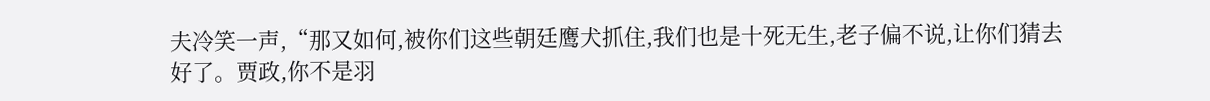夫冷笑一声,“那又如何,被你们这些朝廷鹰犬抓住,我们也是十死无生,老子偏不说,让你们猜去好了。贾政,你不是羽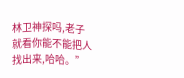林卫神探吗,老子就看你能不能把人找出来,哈哈。”